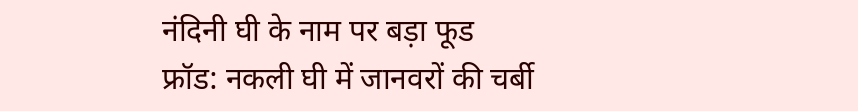नंदिनी घी के नाम पर बड़ा फूड फ्रॉड: नकली घी में जानवरों की चर्बी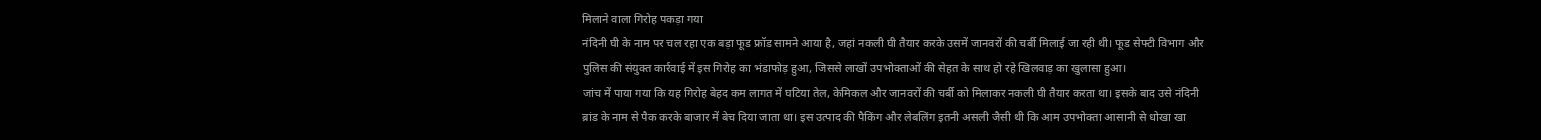मिलाने वाला गिरोह पकड़ा गया
नंदिनी घी के नाम पर चल रहा एक बड़ा फूड फ्रॉड सामने आया है, जहां नकली घी तैयार करके उसमें जानवरों की चर्बी मिलाई जा रही थी। फूड सेफ्टी विभाग और पुलिस की संयुक्त कार्रवाई में इस गिरोह का भंडाफोड़ हुआ, जिससे लाखों उपभोक्ताओं की सेहत के साथ हो रहे खिलवाड़ का खुलासा हुआ।
जांच में पाया गया कि यह गिरोह बेहद कम लागत में घटिया तेल, केमिकल और जानवरों की चर्बी को मिलाकर नकली घी तैयार करता था। इसके बाद उसे नंदिनी ब्रांड के नाम से पैक करके बाजार में बेच दिया जाता था। इस उत्पाद की पैकिंग और लेबलिंग इतनी असली जैसी थी कि आम उपभोक्ता आसानी से धोखा खा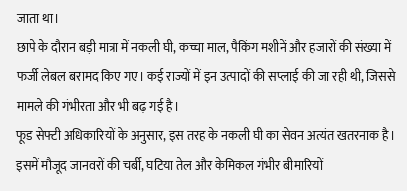जाता था।
छापे के दौरान बड़ी मात्रा में नकली घी, कच्चा माल, पैकिंग मशीनें और हजारों की संख्या में फर्जी लेबल बरामद किए गए। कई राज्यों में इन उत्पादों की सप्लाई की जा रही थी, जिससे मामले की गंभीरता और भी बढ़ गई है।
फूड सेफ्टी अधिकारियों के अनुसार, इस तरह के नकली घी का सेवन अत्यंत खतरनाक है। इसमें मौजूद जानवरों की चर्बी, घटिया तेल और केमिकल गंभीर बीमारियों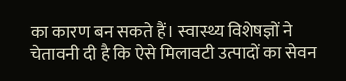का कारण बन सकते हैं। स्वास्थ्य विशेषज्ञों ने चेतावनी दी है कि ऐसे मिलावटी उत्पादों का सेवन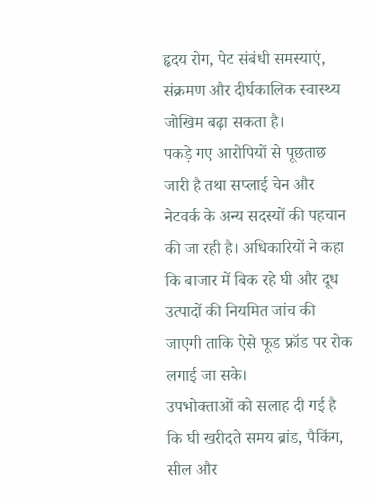हृदय रोग, पेट संबंधी समस्याएं, संक्रमण और दीर्घकालिक स्वास्थ्य जोखिम बढ़ा सकता है।
पकड़े गए आरोपियों से पूछताछ जारी है तथा सप्लाई चेन और नेटवर्क के अन्य सदस्यों की पहचान की जा रही है। अधिकारियों ने कहा कि बाजार में बिक रहे घी और दूध उत्पादों की नियमित जांच की जाएगी ताकि ऐसे फूड फ्रॉड पर रोक लगाई जा सके।
उपभोक्ताओं को सलाह दी गई है कि घी खरीदते समय ब्रांड, पैकिंग, सील और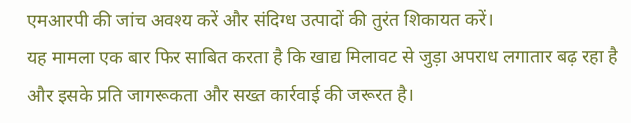एमआरपी की जांच अवश्य करें और संदिग्ध उत्पादों की तुरंत शिकायत करें।
यह मामला एक बार फिर साबित करता है कि खाद्य मिलावट से जुड़ा अपराध लगातार बढ़ रहा है और इसके प्रति जागरूकता और सख्त कार्रवाई की जरूरत है।